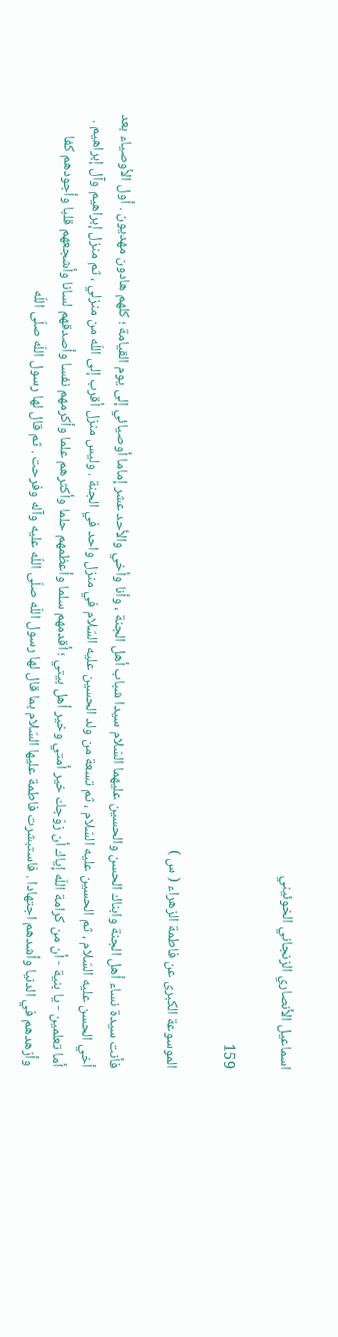اسماعيل الأنصاري الزنجاني الخوئيني

159

الموسوعة الكبرى عن فاطمة الزهراء ( س )

فأنت سيدة نساء أهل الجنة وابناك الحسن والحسين عليهما السّلام سيدا شباب أهل الجنة ، وأنا وأخي والأحد عشر إماما أوصيائي إلى يوم القيامة ؛ كلهم هادون مهديون . أول الأوصياء بعد أخي الحسن عليه السّلام ، ثم الحسين عليه السّلام ، ثم تسعة من ولد الحسين عليه السّلام في منزل واحد في الجنة . وليس منزل أقرب إلى اللّه من منزلي ، ثم منزل إبراهيم وآل إبراهيم . أما تعلمين - يا بنية - أن من كرامة اللّه إياك أن زوّجك خير أمتي وخير أهل بيتي ؛ أقدمهم سلما وأعظمهم حلما وأكثرهم علما وأكرمهم نفسا وأصدقهم لسانا وأشجعهم قلبا وأجودهم كفا وأزهدهم في الدنيا وأشدهم اجتهادا . فاستبشرت فاطمة عليها السّلام بما قال لها رسول اللّه صلّى اللّه عليه وآله وفرحت . ثم قال لها رسول اللّه صلّى اللّه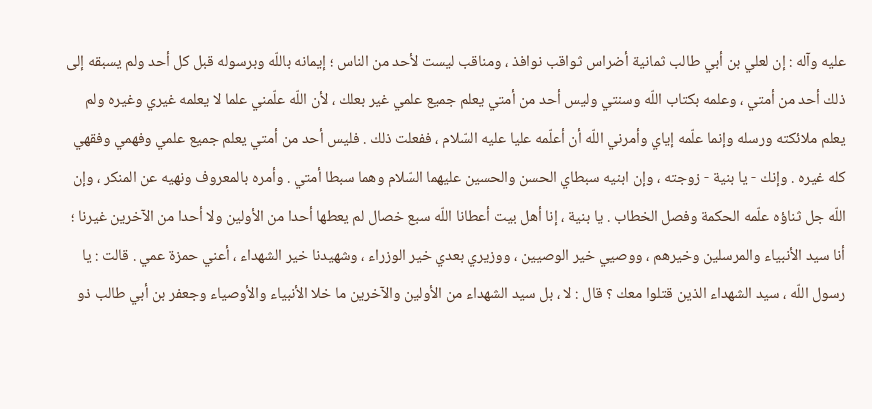عليه وآله : إن لعلي بن أبي طالب ثمانية أضراس ثواقب نوافذ ، ومناقب ليست لأحد من الناس ؛ إيمانه باللّه وبرسوله قبل كل أحد ولم يسبقه إلى ذلك أحد من أمتي ، وعلمه بكتاب اللّه وسنتي وليس أحد من أمتي يعلم جميع علمي غير بعلك ، لأن اللّه علّمني علما لا يعلمه غيري وغيره ولم يعلم ملائكته ورسله وإنما علّمه إياي وأمرني اللّه أن أعلّمه عليا عليه السّلام ، ففعلت ذلك . فليس أحد من أمتي يعلم جميع علمي وفهمي وفقهي كله غيره . وإنك - يا بنية - زوجته ، وإن ابنيه سبطاي الحسن والحسين عليهما السّلام وهما سبطا أمتي . وأمره بالمعروف ونهيه عن المنكر ، وإن اللّه جل ثناؤه علّمه الحكمة وفصل الخطاب . يا بنية ، إنا أهل بيت أعطانا اللّه سبع خصال لم يعطها أحدا من الأولين ولا أحدا من الآخرين غيرنا ؛ أنا سيد الأنبياء والمرسلين وخيرهم ، ووصيي خير الوصيين ، ووزيري بعدي خير الوزراء ، وشهيدنا خير الشهداء ، أعني حمزة عمي . قالت : يا رسول اللّه ، سيد الشهداء الذين قتلوا معك ؟ قال : لا ، بل سيد الشهداء من الأولين والآخرين ما خلا الأنبياء والأوصياء وجعفر بن أبي طالب ذو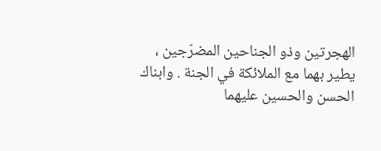الهجرتين وذو الجناحين المضرّجين ، يطير بهما مع الملائكة في الجنة . وابناك الحسن والحسين عليهما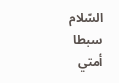السّلام سبطا أمتي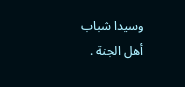وسيدا شباب أهل الجنة .